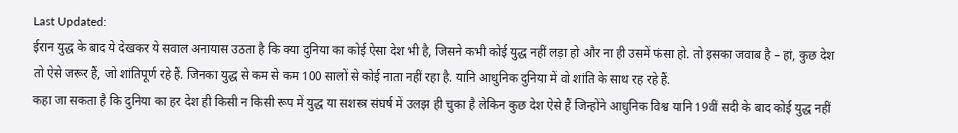Last Updated:
ईरान युद्ध के बाद ये देखकर ये सवाल अनायास उठता है कि क्या दुनिया का कोई ऐसा देश भी है, जिसने कभी कोई युद्ध नहीं लड़ा हो और ना ही उसमें फंसा हो. तो इसका जवाब है – हां, कुछ देश तो ऐसे जरूर हैं, जो शांतिपूर्ण रहे हैं. जिनका युद्ध से कम से कम 100 सालों से कोई नाता नहीं रहा है. यानि आधुनिक दुनिया में वो शांति के साथ रह रहे हैं.
कहा जा सकता है कि दुनिया का हर देश ही किसी न किसी रूप में युद्ध या सशस्त्र संघर्ष में उलझ ही चुका है लेकिन कुछ देश ऐसे हैं जिन्होंने आधुनिक विश्व यानि 19वीं सदी के बाद कोई युद्ध नहीं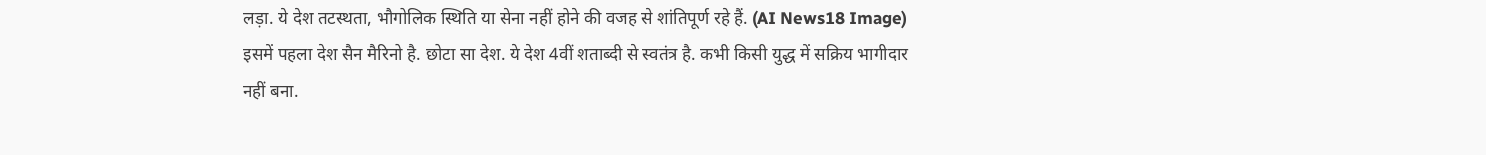लड़ा. ये देश तटस्थता, भौगोलिक स्थिति या सेना नहीं होने की वजह से शांतिपूर्ण रहे हैं. (AI News18 Image)
इसमें पहला देश सैन मैरिनो है. छोटा सा देश. ये देश 4वीं शताब्दी से स्वतंत्र है. कभी किसी युद्ध में सक्रिय भागीदार नहीं बना.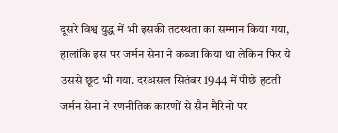दूसरे विश्व युद्ध में भी इसकी तटस्थता का सम्मान किया गया, हालांकि इस पर जर्मन सेना ने कब्जा किया था लेकिन फिर ये उससे छूट भी गया. दरअसल सितंबर 1944 में पीछे हटती जर्मन सेना ने रणनीतिक कारणों से सैन मैरिनो पर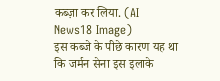कब्ज़ा कर लिया. (AI News18 Image)
इस कब्जे के पीछे कारण यह था कि जर्मन सेना इस इलाके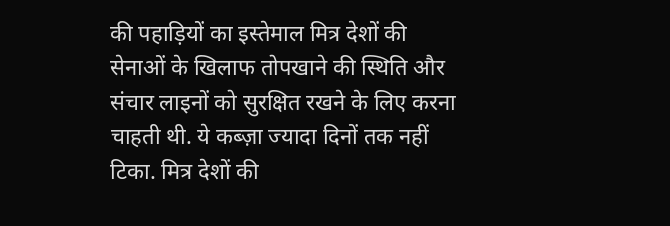की पहाड़ियों का इस्तेमाल मित्र देशों की सेनाओं के खिलाफ तोपखाने की स्थिति और संचार लाइनों को सुरक्षित रखने के लिए करना चाहती थी. ये कब्ज़ा ज्यादा दिनों तक नहीं टिका. मित्र देशों की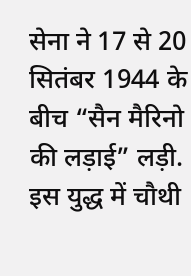सेना ने 17 से 20 सितंबर 1944 के बीच “सैन मैरिनो की लड़ाई” लड़ी. इस युद्ध में चौथी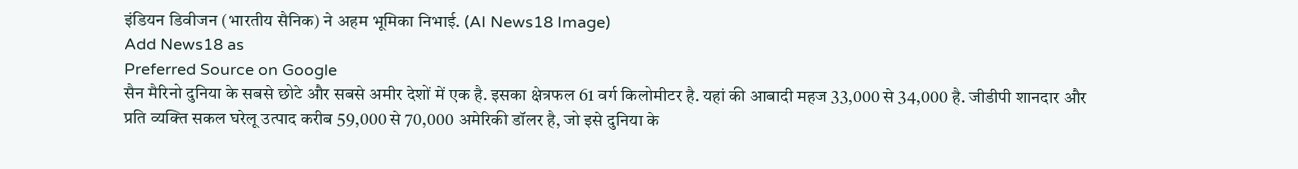इंडियन डिवीजन (भारतीय सैनिक) ने अहम भूमिका निभाई. (AI News18 Image)
Add News18 as
Preferred Source on Google
सैन मैरिनो दुनिया के सबसे छोटे और सबसे अमीर देशों में एक है. इसका क्षेत्रफल 61 वर्ग किलोमीटर है. यहां की आबादी महज 33,000 से 34,000 है. जीडीपी शानदार और प्रति व्यक्ति सकल घरेलू उत्पाद करीब 59,000 से 70,000 अमेरिकी डॉलर है, जो इसे दुनिया के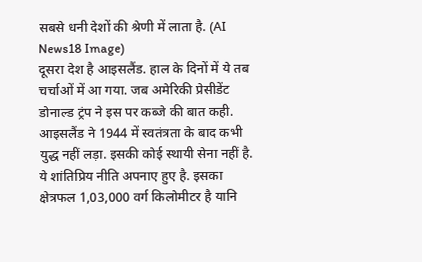सबसे धनी देशों की श्रेणी में लाता है. (AI News18 Image)
दूसरा देश है आइसलैंड. हाल के दिनों में ये तब चर्चाओं में आ गया. जब अमेरिकी प्रेसीडेंट डोनाल्ड ट्रंप ने इस पर कब्जे की बात कही. आइसलैंड ने 1944 में स्वतंत्रता के बाद कभी युद्ध नहीं लड़ा. इसकी कोई स्थायी सेना नहीं है. ये शांतिप्रिय नीति अपनाए हुए है. इसका क्षेत्रफल 1,03,000 वर्ग किलोमीटर है यानि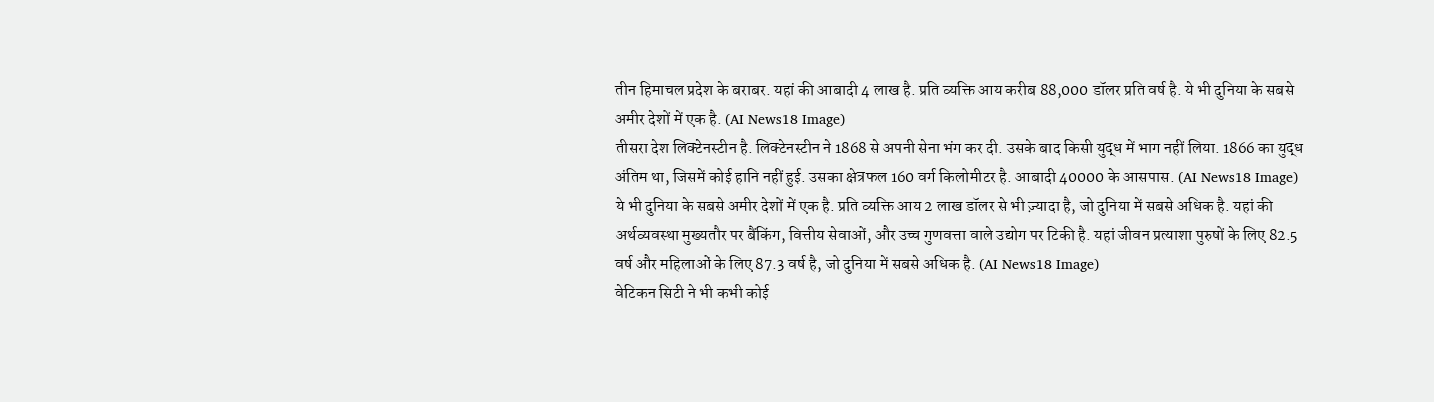तीन हिमाचल प्रदेश के बराबर. यहां की आबादी 4 लाख है. प्रति व्यक्ति आय करीब 88,000 डॉलर प्रति वर्ष है. ये भी दुनिया के सबसे अमीर देशों में एक है. (AI News18 Image)
तीसरा देश लिक्टेनस्टीन है. लिक्टेनस्टीन ने 1868 से अपनी सेना भंग कर दी. उसके बाद किसी युद्ध में भाग नहीं लिया. 1866 का युद्ध अंतिम था, जिसमें कोई हानि नहीं हुई. उसका क्षेत्रफल 160 वर्ग किलोमीटर है. आबादी 40000 के आसपास. (AI News18 Image)
ये भी दुनिया के सबसे अमीर देशों में एक है. प्रति व्यक्ति आय 2 लाख डॉलर से भी ज़्यादा है, जो दुनिया में सबसे अधिक है. यहां की अर्थव्यवस्था मुख्यतौर पर बैंकिंग, वित्तीय सेवाओं, और उच्च गुणवत्ता वाले उद्योग पर टिकी है. यहां जीवन प्रत्याशा पुरुषों के लिए 82.5 वर्ष और महिलाओं के लिए 87.3 वर्ष है, जो दुनिया में सबसे अधिक है. (AI News18 Image)
वेटिकन सिटी ने भी कभी कोई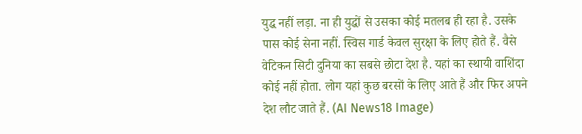युद्ध नहीं लड़ा. ना ही युद्धों से उसका कोई मतलब ही रहा है. उसके पास कोई सेना नहीं. स्विस गार्ड केवल सुरक्षा के लिए होते हैं. वैसे वेटिकन सिटी दुनिया का सबसे छोटा देश है. यहां का स्थायी वाशिंदा कोई नहीं होता. लोग यहां कुछ बरसों के लिए आते हैं और फिर अपने देश लौट जाते हैं. (AI News18 Image)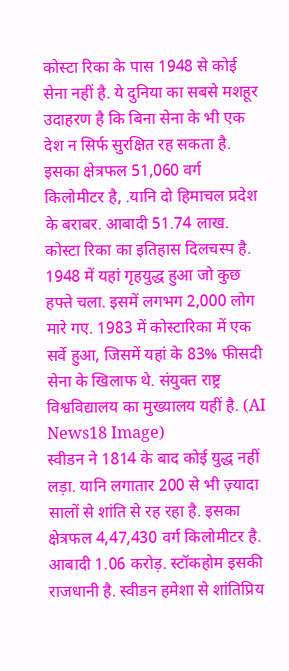कोस्टा रिका के पास 1948 से कोई सेना नहीं है. ये दुनिया का सबसे मशहूर उदाहरण है कि बिना सेना के भी एक देश न सिर्फ सुरक्षित रह सकता है. इसका क्षेत्रफल 51,060 वर्ग किलोमीटर है, .यानि दो हिमाचल प्रदेश के बराबर. आबादी 51.74 लाख. कोस्टा रिका का इतिहास दिलचस्प है. 1948 में यहां गृहयुद्ध हुआ जो कुछ हफ्ते चला. इसमें लगभग 2,000 लोग मारे गए. 1983 में कोस्टारिका में एक सर्वे हुआ, जिसमें यहां के 83% फीसदी सेना के खिलाफ थे. संयुक्त राष्ट्र विश्वविद्यालय का मुख्यालय यहीं है. (AI News18 Image)
स्वीडन ने 1814 के बाद कोई युद्ध नहीं लड़ा. यानि लगातार 200 से भी ज़्यादा सालों से शांति से रह रहा है. इसका क्षेत्रफल 4,47,430 वर्ग किलोमीटर है. आबादी 1.06 करोड़. स्टॉकहोम इसकी राजधानी है. स्वीडन हमेशा से शांतिप्रिय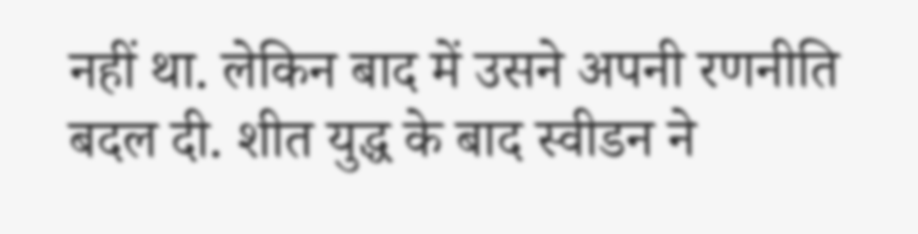नहीं था. लेकिन बाद में उसने अपनी रणनीति बदल दी. शीत युद्ध के बाद स्वीडन ने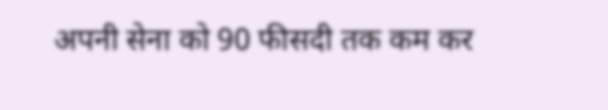अपनी सेना को 90 फीसदी तक कम कर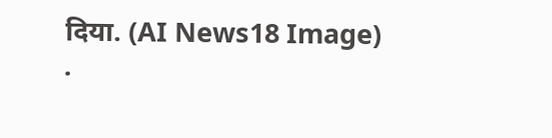दिया. (AI News18 Image)
.